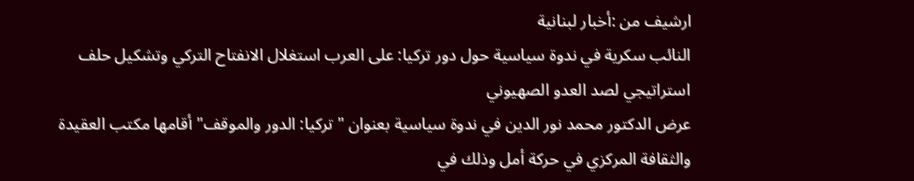ارشيف من :أخبار لبنانية
النائب سكرية في ندوة سياسية حول دور تركيا: على العرب استغلال الانفتاح التركي وتشكيل حلف استراتيجي لصد العدو الصهيوني
عرض الدكتور محمد نور الدين في ندوة سياسية بعنوان "تركيا: الدور والموقف" أقامها مكتب العقيدة والثقافة المركزي في حركة أمل وذلك في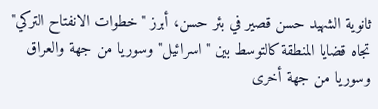ثانوية الشهيد حسن قصير في بئر حسن، أبرز "خطوات الانفتاح التركي" تجاه قضايا المنطقة كالتوسط بين "اسرائيل" وسوريا من جهة والعراق وسوريا من جهة أخرى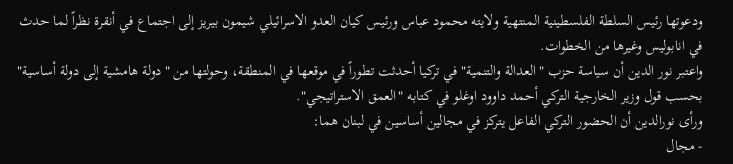ودعوتها رئيس السلطة الفلسطينية المنتهية ولايته محمود عباس ورئيس كيان العدو الاسرائيلي شيمون بيريز إلى اجتماع في أنقرة نظراً لما حدث في انابوليس وغيرها من الخطوات.
واعتبر نور الدين أن سياسة حزب "العدالة والتنمية" في تركيا أحدثت تطوراً في موقعها في المنطقة، وحولتها من "دولة هامشية إلى دولة أساسية" بحسب قول وزير الخارجية التركي أحمد داوود اوغلو في كتابه "العمق الاستراتيجي".
ورأى نورالدين أن الحضور التركي الفاعل يتركز في مجالين أساسين في لبنان هما:
- مجال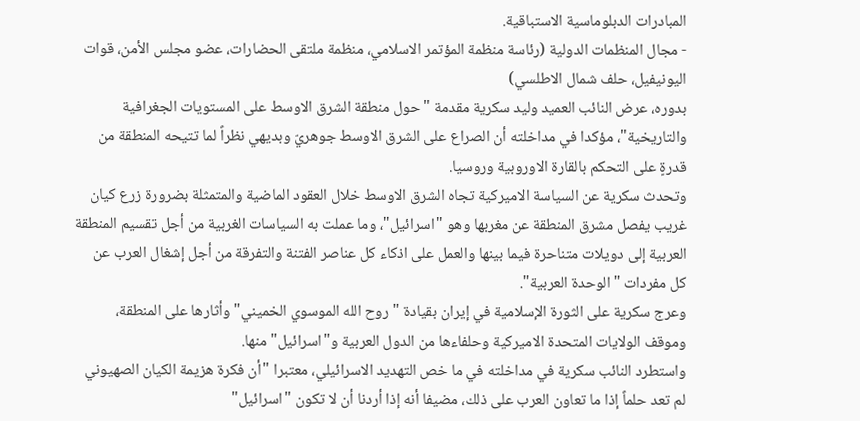المبادرات الدبلوماسية الاستباقية.
- مجال المنظمات الدولية (رئاسة منظمة المؤتمر الاسلامي، منظمة ملتقى الحضارات، عضو مجلس الأمن، قوات اليونيفيل، حلف شمال الاطلسي)
بدوره، عرض النائب العميد وليد سكرية مقدمة "حول منطقة الشرق الاوسط على المستويات الجغرافية والتاريخية"، مؤكدا في مداخلته أن الصراع على الشرق الاوسط جوهريّ وبديهي نظراً لما تتيحه المنطقة من قدرةٍ على التحكم بالقارة الاوروبية وروسيا.
وتحدث سكرية عن السياسة الاميركية تجاه الشرق الاوسط خلال العقود الماضية والمتمثلة بضرورة زرع كيان غريب يفصل مشرق المنطقة عن مغربها وهو "اسرائيل"، وما عملت به السياسات الغربية من أجل تقسيم المنطقة العربية إلى دويلات متناحرة فيما بينها والعمل على اذكاء كل عناصر الفتنة والتفرقة من أجل إشغال العرب عن كل مفردات "الوحدة العربية".
وعرج سكرية على الثورة الإسلامية في إيران بقيادة "روح الله الموسوي الخميني" وأثارها على المنطقة، وموقف الولايات المتحدة الاميركية وحلفاءها من الدول العربية و"اسرائيل" منها.
واستطرد النائب سكرية في مداخلته في ما خص التهديد الاسرائيلي، معتبرا "أن فكرة هزيمة الكيان الصهيوني لم تعد حلماً إذا ما تعاون العرب على ذلك، مضيفا أنه إذا أردنا أن لا تكون "اسرائيل"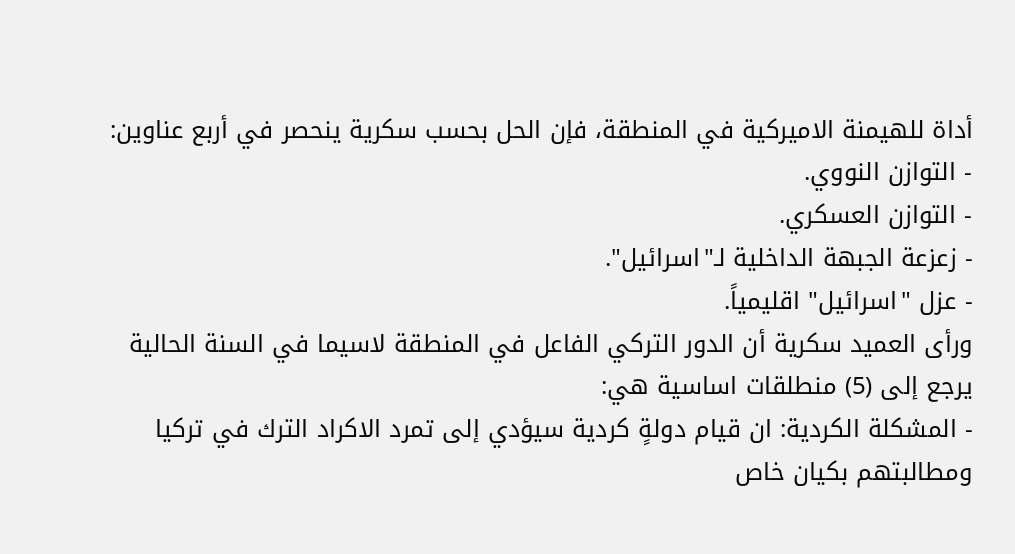أداة للهيمنة الاميركية في المنطقة، فإن الحل بحسب سكرية ينحصر في أربع عناوين:
- التوازن النووي.
- التوازن العسكري.
- زعزعة الجبهة الداخلية لـ"اسرائيل".
- عزل "اسرائيل" اقليمياً.
ورأى العميد سكرية أن الدور التركي الفاعل في المنطقة لاسيما في السنة الحالية يرجع إلى (5) منطلقات اساسية هي:
- المشكلة الكردية: ان قيام دولةٍ كردية سيؤدي إلى تمرد الاكراد الترك في تركيا ومطالبتهم بكيان خاص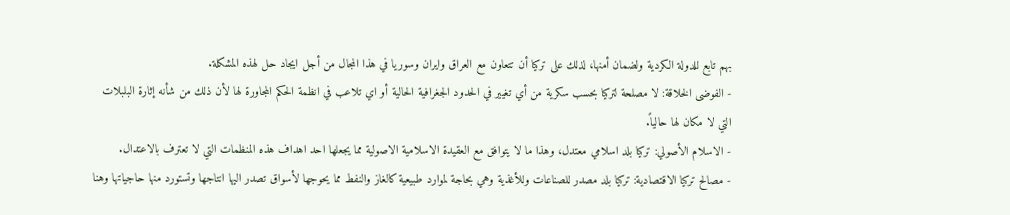بهم تابع للدولة الكردية ولضمان أمنها، لذلك على تركيا أن تتعاون مع العراق وايران وسوريا في هذا المجال من أجل ايجاد حل لهذه المشكلة.
- الفوضى الخلاقة: لا مصلحة لتركيا بحسب سكرية من أي تغيير في الحدود الجغرافية الحالية أو اي تلاعب في انظمة الحكم المجاورة لها لأن ذلك من شأنه إثارة البلبلات التي لا مكان لها حالياً.
- الاسلام الأصولي: تركيا بلد اسلامي معتدل، وهذا ما لا يتوافق مع العقيدة الاسلامية الاصولية مما يجعلها احد اهداف هذه المنظمات التي لا تعترف بالاعتدال.
- مصالح تركيا الاقتصادية: تركيا بلد مصدر للصناعات وللأغذية وهي بحاجة لموارد طبيعية كالغاز والنفط مما يحوجها لأسواق تصدر اليها انتاجها وتستورد منها حاجياتها وهنا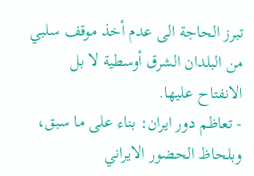تبرز الحاجة الى عدم أخذ موقف سلبي من البلدان الشرق أوسطية لا بل الانفتاح عليها.
- تعاظم دور ايران: بناء على ما سبق، وبلحاظ الحضور الايراني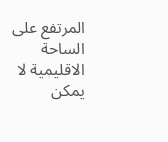المرتفع على الساحة الاقليمية لا يمكن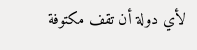لأي دولة أن تقف مكتوفة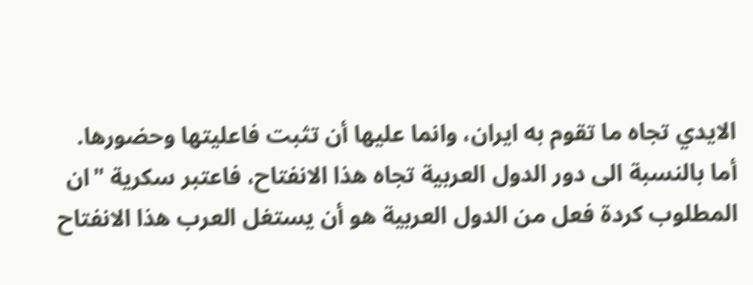الايدي تجاه ما تقوم به ايران، وانما عليها أن تثبت فاعليتها وحضورها.
أما بالنسبة الى دور الدول العربية تجاه هذا الانفتاح، فاعتبر سكرية "ان المطلوب كردة فعل من الدول العربية هو أن يستغل العرب هذا الانفتاح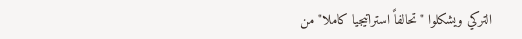التركي ويشكلوا "تحالفاً استراتيجيا كاملا" من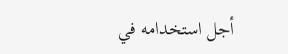أجل استخدامه في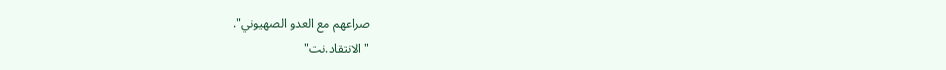صراعهم مع العدو الصهيوني".
"الانتقاد.نت"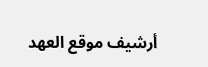أرشيف موقع العهد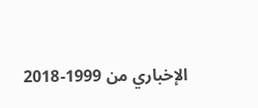الإخباري من 1999-2018